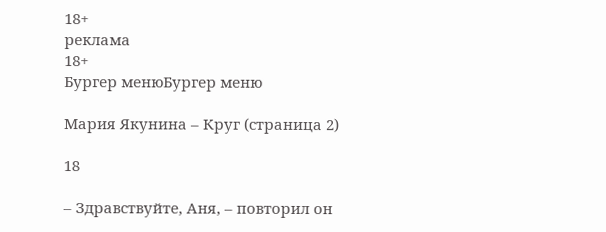18+
реклама
18+
Бургер менюБургер меню

Мария Якунина – Круг (страница 2)

18

– Здравствуйте, Аня, – повторил он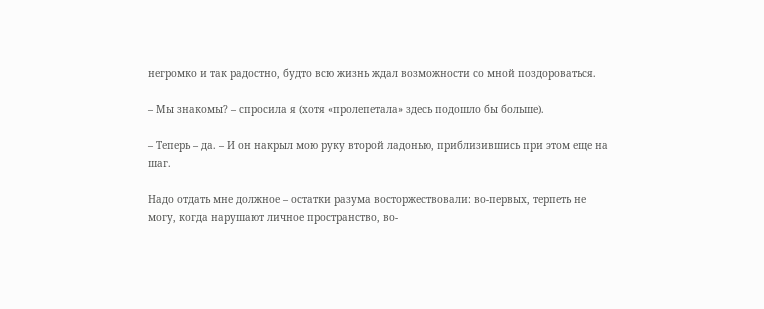негромко и так радостно, будто всю жизнь ждал возможности со мной поздороваться.

– Мы знакомы? – спросила я (хотя «пролепетала» здесь подошло бы больше).

– Теперь – да. – И он накрыл мою руку второй ладонью, приблизившись при этом еще на шаг.

Надо отдать мне должное – остатки разума восторжествовали: во-первых, терпеть не могу, когда нарушают личное пространство, во-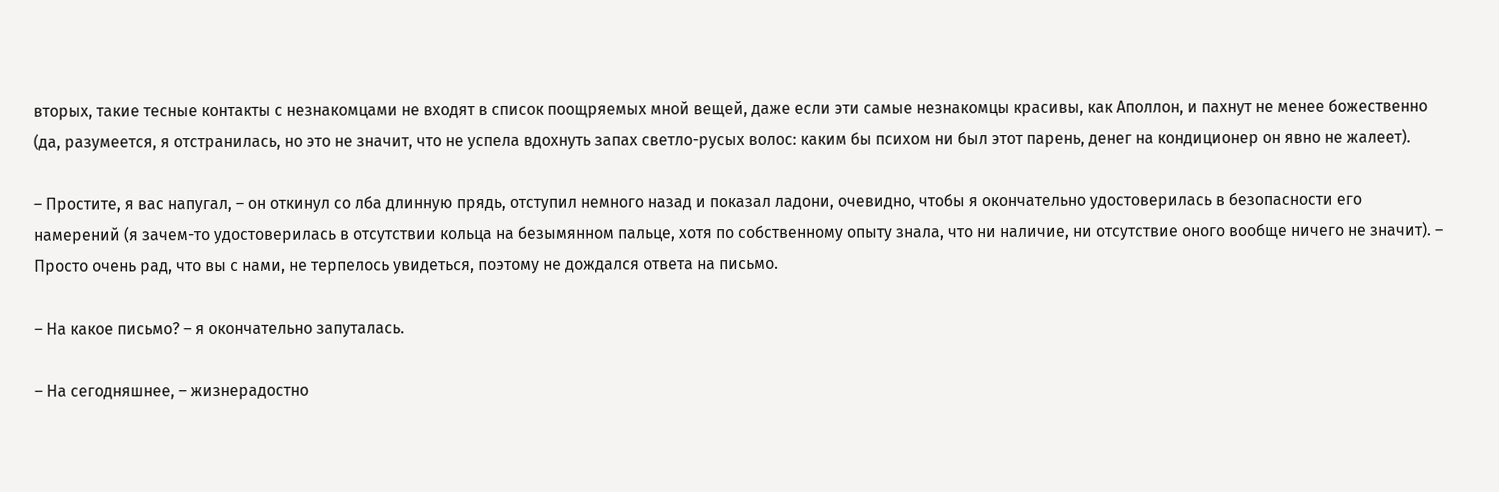вторых, такие тесные контакты с незнакомцами не входят в список поощряемых мной вещей, даже если эти самые незнакомцы красивы, как Аполлон, и пахнут не менее божественно (да, разумеется, я отстранилась, но это не значит, что не успела вдохнуть запах светло-русых волос: каким бы психом ни был этот парень, денег на кондиционер он явно не жалеет).

– Простите, я вас напугал, – он откинул со лба длинную прядь, отступил немного назад и показал ладони, очевидно, чтобы я окончательно удостоверилась в безопасности его намерений (я зачем-то удостоверилась в отсутствии кольца на безымянном пальце, хотя по собственному опыту знала, что ни наличие, ни отсутствие оного вообще ничего не значит). – Просто очень рад, что вы с нами, не терпелось увидеться, поэтому не дождался ответа на письмо.

– На какое письмо? – я окончательно запуталась.

– На сегодняшнее, – жизнерадостно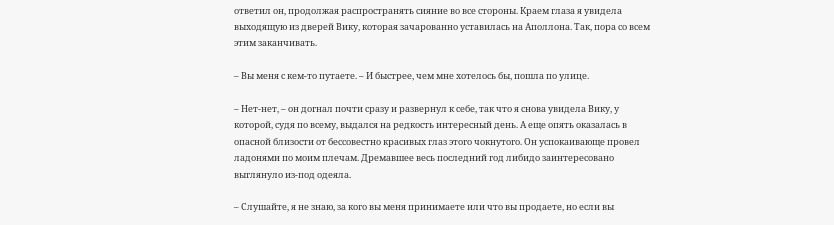ответил он, продолжая распространять сияние во все стороны. Краем глаза я увидела выходящую из дверей Вику, которая зачарованно уставилась на Аполлона. Так, пора со всем этим заканчивать.

– Вы меня с кем-то путаете. – И быстрее, чем мне хотелось бы, пошла по улице.

– Нет-нет, – он догнал почти сразу и развернул к себе, так что я снова увидела Вику, у которой, судя по всему, выдался на редкость интересный день. А еще опять оказалась в опасной близости от бессовестно красивых глаз этого чокнутого. Он успокаивающе провел ладонями по моим плечам. Дремавшее весь последний год либидо заинтересовано выглянуло из-под одеяла.

– Слушайте, я не знаю, за кого вы меня принимаете или что вы продаете, но если вы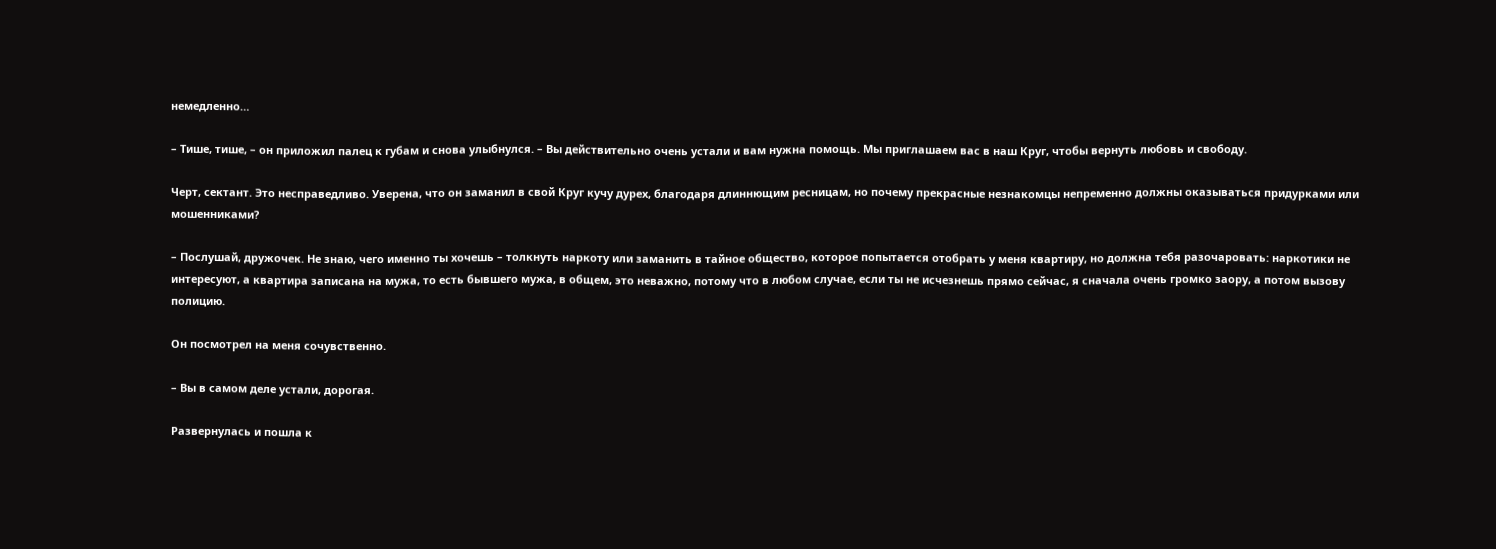немедленно…

– Тише, тише, – он приложил палец к губам и снова улыбнулся. – Вы действительно очень устали и вам нужна помощь. Мы приглашаем вас в наш Круг, чтобы вернуть любовь и свободу.

Черт, сектант. Это несправедливо. Уверена, что он заманил в свой Круг кучу дурех, благодаря длиннющим ресницам, но почему прекрасные незнакомцы непременно должны оказываться придурками или мошенниками?

– Послушай, дружочек. Не знаю, чего именно ты хочешь – толкнуть наркоту или заманить в тайное общество, которое попытается отобрать у меня квартиру, но должна тебя разочаровать: наркотики не интересуют, а квартира записана на мужа, то есть бывшего мужа, в общем, это неважно, потому что в любом случае, если ты не исчезнешь прямо сейчас, я сначала очень громко заору, а потом вызову полицию.

Он посмотрел на меня сочувственно.

– Вы в самом деле устали, дорогая.

Развернулась и пошла к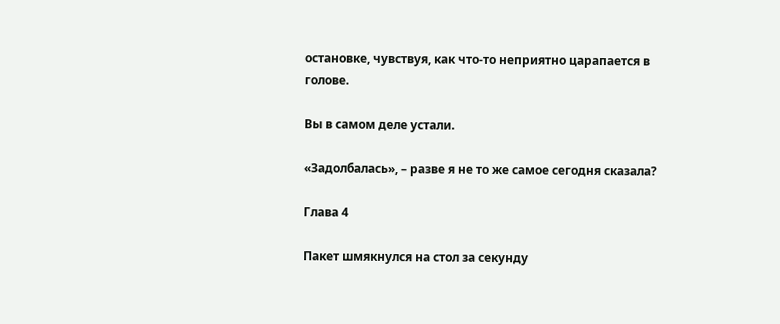остановке, чувствуя, как что-то неприятно царапается в голове.

Вы в самом деле устали.

«Задолбалась», – разве я не то же самое сегодня сказала?

Глава 4

Пакет шмякнулся на стол за секунду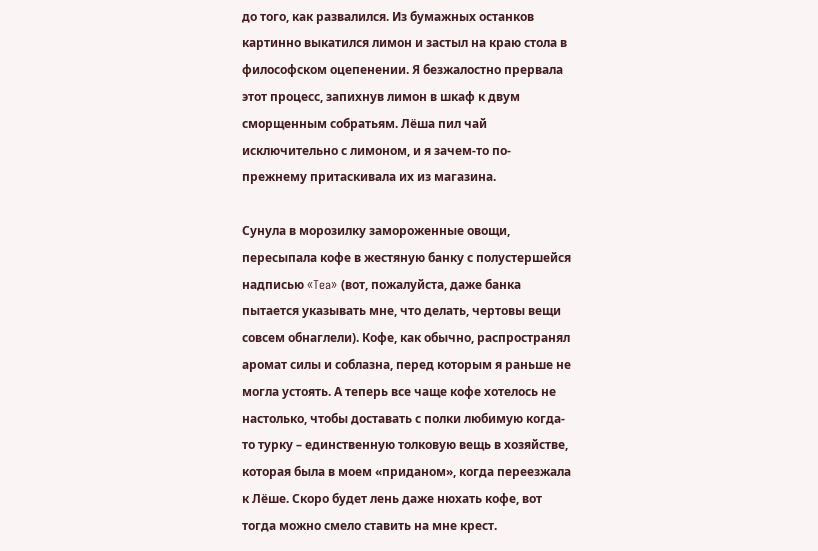до того, как развалился. Из бумажных останков картинно выкатился лимон и застыл на краю стола в философском оцепенении. Я безжалостно прервала этот процесс, запихнув лимон в шкаф к двум сморщенным собратьям. Лёша пил чай исключительно с лимоном, и я зачем-то по-прежнему притаскивала их из магазина.

Сунула в морозилку замороженные овощи, пересыпала кофе в жестяную банку с полустершейся надписью «Tea» (вот, пожалуйста, даже банка пытается указывать мне, что делать, чертовы вещи совсем обнаглели). Кофе, как обычно, распространял аромат силы и соблазна, перед которым я раньше не могла устоять. А теперь все чаще кофе хотелось не настолько, чтобы доставать с полки любимую когда-то турку – единственную толковую вещь в хозяйстве, которая была в моем «приданом», когда переезжала к Лёше. Скоро будет лень даже нюхать кофе, вот тогда можно смело ставить на мне крест.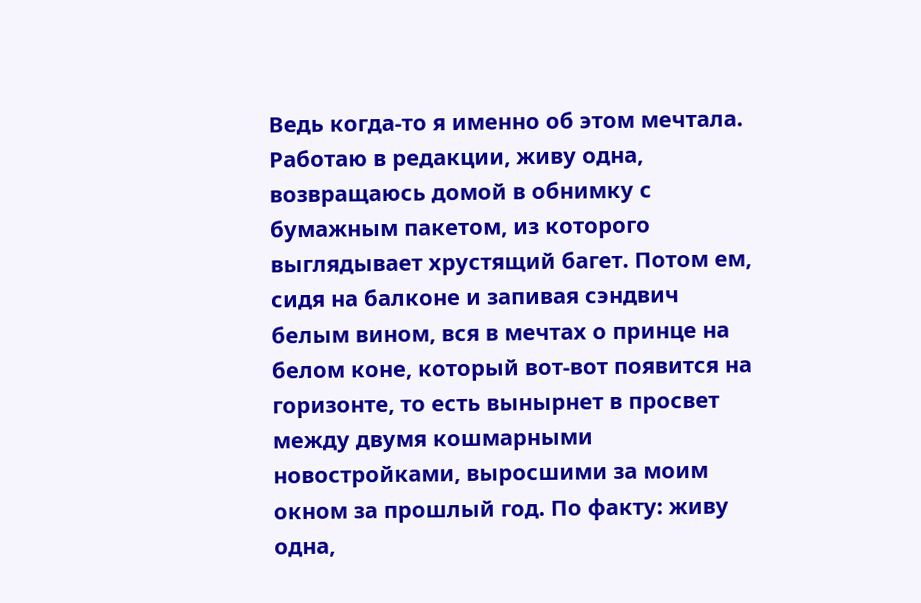Ведь когда-то я именно об этом мечтала. Работаю в редакции, живу одна, возвращаюсь домой в обнимку с бумажным пакетом, из которого выглядывает хрустящий багет. Потом ем, сидя на балконе и запивая сэндвич белым вином, вся в мечтах о принце на белом коне, который вот-вот появится на горизонте, то есть вынырнет в просвет между двумя кошмарными новостройками, выросшими за моим окном за прошлый год. По факту: живу одна,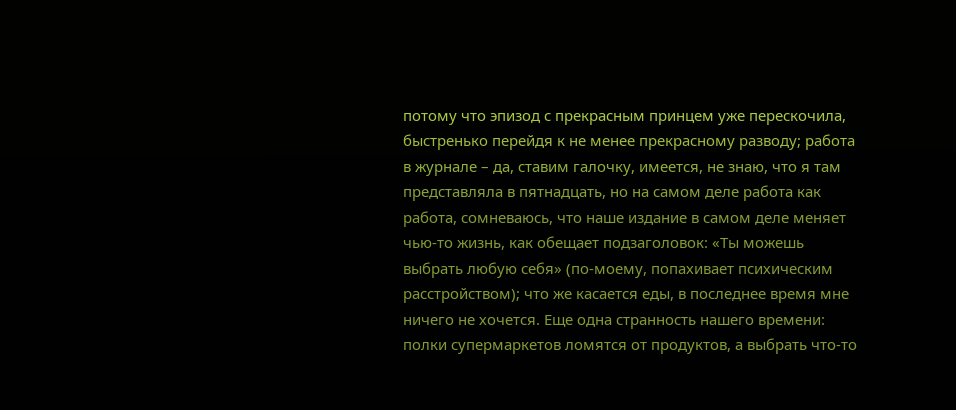потому что эпизод с прекрасным принцем уже перескочила, быстренько перейдя к не менее прекрасному разводу; работа в журнале – да, ставим галочку, имеется, не знаю, что я там представляла в пятнадцать, но на самом деле работа как работа, сомневаюсь, что наше издание в самом деле меняет чью-то жизнь, как обещает подзаголовок: «Ты можешь выбрать любую себя» (по-моему, попахивает психическим расстройством); что же касается еды, в последнее время мне ничего не хочется. Еще одна странность нашего времени: полки супермаркетов ломятся от продуктов, а выбрать что-то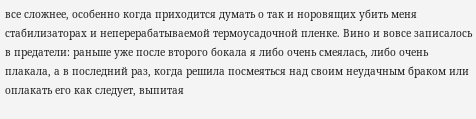все сложнее, особенно когда приходится думать о так и норовящих убить меня стабилизаторах и неперерабатываемой термоусадочной пленке. Вино и вовсе записалось в предатели: раньше уже после второго бокала я либо очень смеялась, либо очень плакала, а в последний раз, когда решила посмеяться над своим неудачным браком или оплакать его как следует, выпитая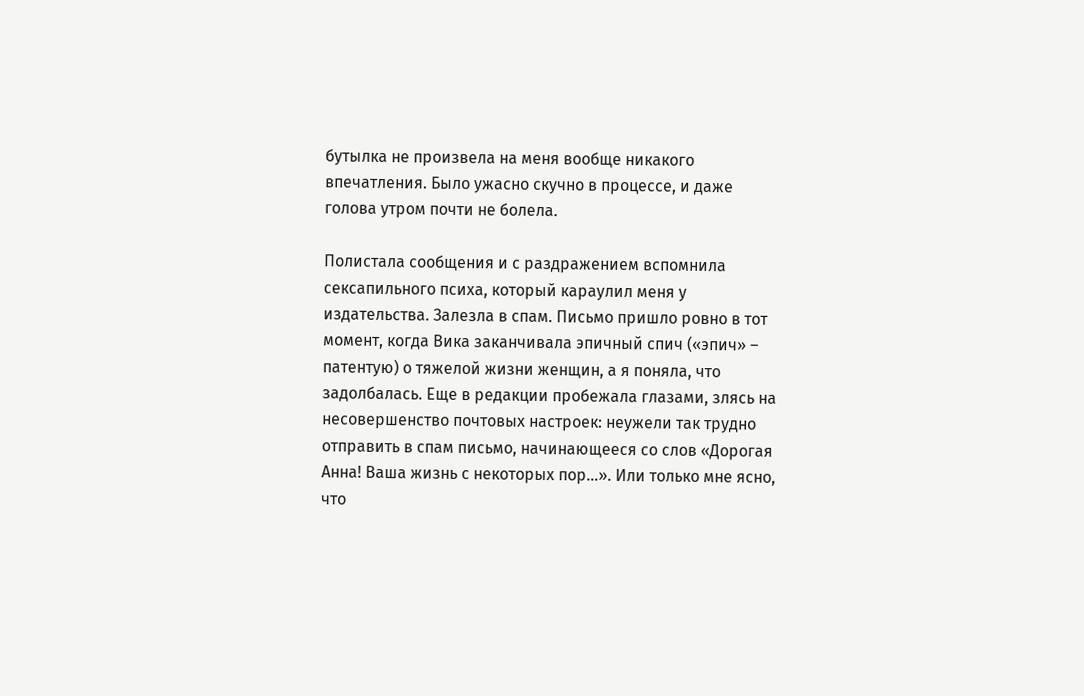бутылка не произвела на меня вообще никакого впечатления. Было ужасно скучно в процессе, и даже голова утром почти не болела.

Полистала сообщения и с раздражением вспомнила сексапильного психа, который караулил меня у издательства. Залезла в спам. Письмо пришло ровно в тот момент, когда Вика заканчивала эпичный спич («эпич» – патентую) о тяжелой жизни женщин, а я поняла, что задолбалась. Еще в редакции пробежала глазами, злясь на несовершенство почтовых настроек: неужели так трудно отправить в спам письмо, начинающееся со слов «Дорогая Анна! Ваша жизнь с некоторых пор…». Или только мне ясно, что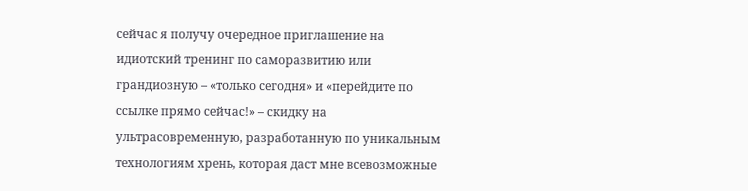сейчас я получу очередное приглашение на идиотский тренинг по саморазвитию или грандиозную – «только сегодня» и «перейдите по ссылке прямо сейчас!» – скидку на ультрасовременную, разработанную по уникальным технологиям хрень, которая даст мне всевозможные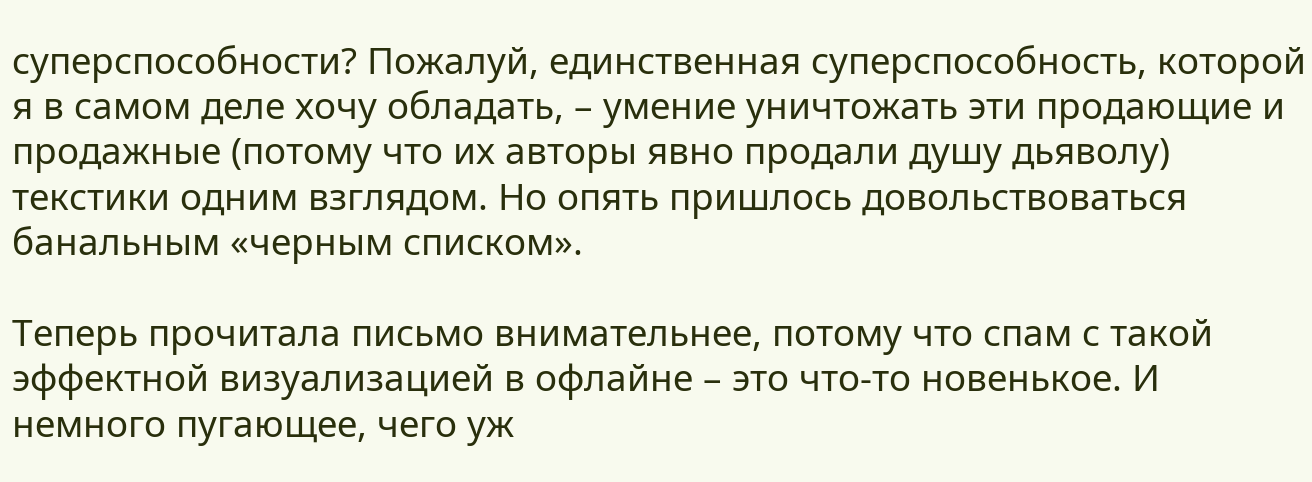суперспособности? Пожалуй, единственная суперспособность, которой я в самом деле хочу обладать, – умение уничтожать эти продающие и продажные (потому что их авторы явно продали душу дьяволу) текстики одним взглядом. Но опять пришлось довольствоваться банальным «черным списком».

Теперь прочитала письмо внимательнее, потому что спам с такой эффектной визуализацией в офлайне – это что-то новенькое. И немного пугающее, чего уж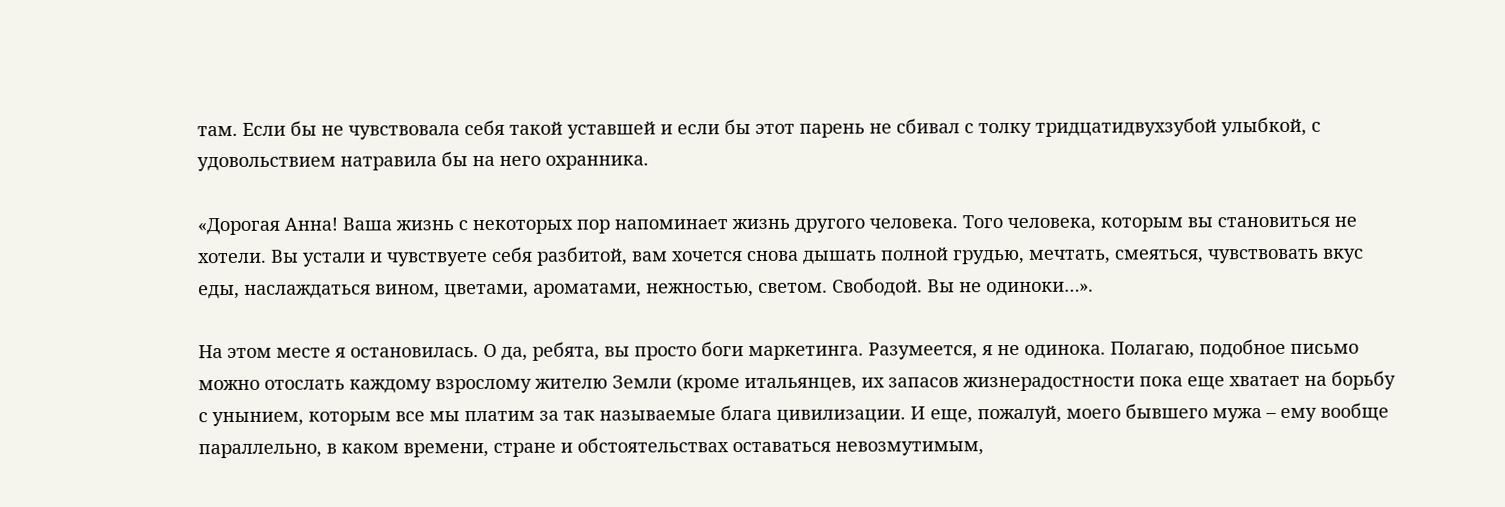там. Если бы не чувствовала себя такой уставшей и если бы этот парень не сбивал с толку тридцатидвухзубой улыбкой, с удовольствием натравила бы на него охранника.

«Дорогая Анна! Ваша жизнь с некоторых пор напоминает жизнь другого человека. Того человека, которым вы становиться не хотели. Вы устали и чувствуете себя разбитой, вам хочется снова дышать полной грудью, мечтать, смеяться, чувствовать вкус еды, наслаждаться вином, цветами, ароматами, нежностью, светом. Свободой. Вы не одиноки…».

На этом месте я остановилась. О да, ребята, вы просто боги маркетинга. Разумеется, я не одинока. Полагаю, подобное письмо можно отослать каждому взрослому жителю Земли (кроме итальянцев, их запасов жизнерадостности пока еще хватает на борьбу с унынием, которым все мы платим за так называемые блага цивилизации. И еще, пожалуй, моего бывшего мужа – ему вообще параллельно, в каком времени, стране и обстоятельствах оставаться невозмутимым,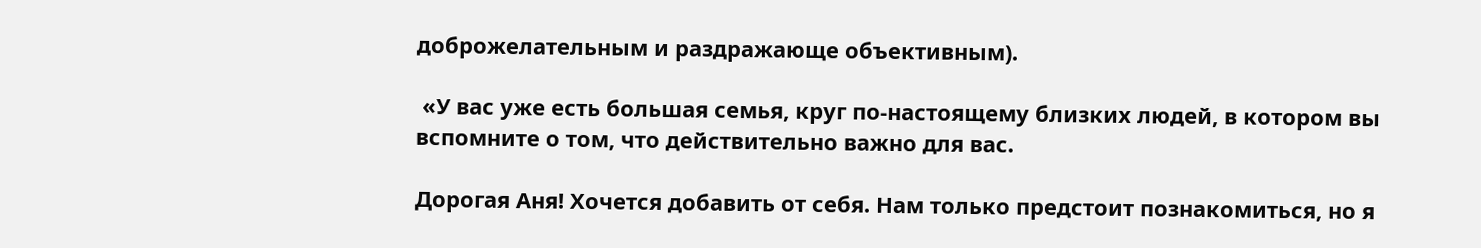доброжелательным и раздражающе объективным).

 «У вас уже есть большая семья, круг по-настоящему близких людей, в котором вы вспомните о том, что действительно важно для вас.

Дорогая Аня! Хочется добавить от себя. Нам только предстоит познакомиться, но я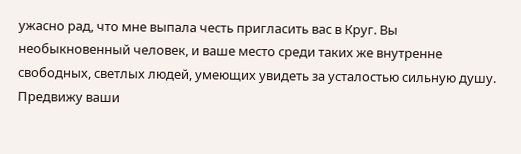ужасно рад, что мне выпала честь пригласить вас в Круг. Вы необыкновенный человек, и ваше место среди таких же внутренне свободных, светлых людей, умеющих увидеть за усталостью сильную душу. Предвижу ваши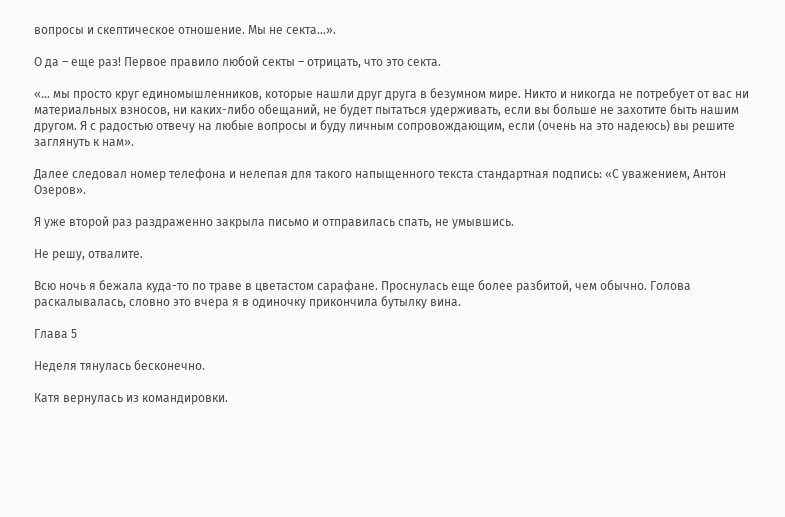вопросы и скептическое отношение. Мы не секта…».

О да – еще раз! Первое правило любой секты – отрицать, что это секта.

«… мы просто круг единомышленников, которые нашли друг друга в безумном мире. Никто и никогда не потребует от вас ни материальных взносов, ни каких-либо обещаний, не будет пытаться удерживать, если вы больше не захотите быть нашим другом. Я с радостью отвечу на любые вопросы и буду личным сопровождающим, если (очень на это надеюсь) вы решите заглянуть к нам».

Далее следовал номер телефона и нелепая для такого напыщенного текста стандартная подпись: «С уважением, Антон Озеров».

Я уже второй раз раздраженно закрыла письмо и отправилась спать, не умывшись.

Не решу, отвалите.

Всю ночь я бежала куда-то по траве в цветастом сарафане. Проснулась еще более разбитой, чем обычно. Голова раскалывалась, словно это вчера я в одиночку прикончила бутылку вина.

Глава 5

Неделя тянулась бесконечно.

Катя вернулась из командировки.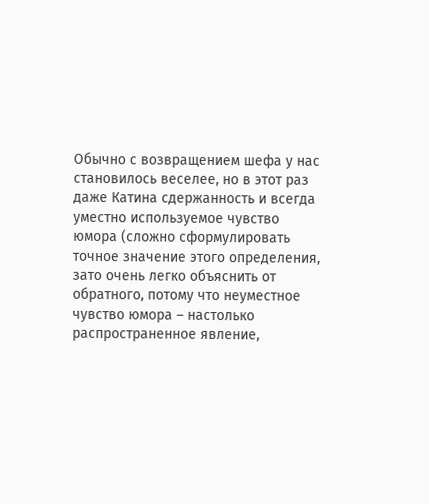Обычно с возвращением шефа у нас становилось веселее, но в этот раз даже Катина сдержанность и всегда уместно используемое чувство юмора (сложно сформулировать точное значение этого определения, зато очень легко объяснить от обратного, потому что неуместное чувство юмора – настолько распространенное явление,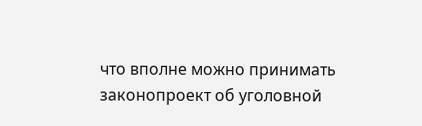что вполне можно принимать законопроект об уголовной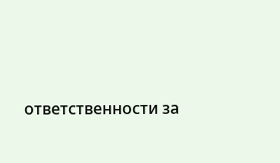ответственности за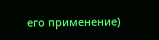его применение)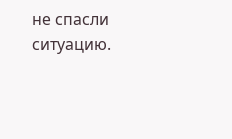не спасли ситуацию.